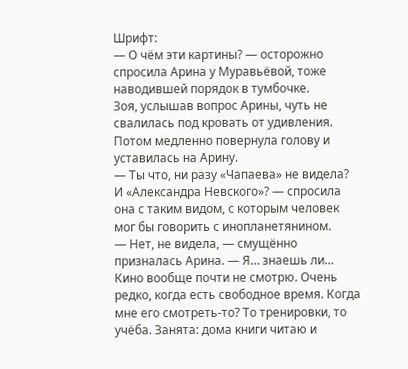Шрифт:
— О чём эти картины? — осторожно спросила Арина у Муравьёвой, тоже наводившей порядок в тумбочке.
Зоя, услышав вопрос Арины, чуть не свалилась под кровать от удивления. Потом медленно повернула голову и уставилась на Арину.
— Ты что, ни разу «Чапаева» не видела? И «Александра Невского»? — спросила она с таким видом, с которым человек мог бы говорить с инопланетянином.
— Нет, не видела, — смущённо призналась Арина. — Я… знаешь ли… Кино вообще почти не смотрю. Очень редко, когда есть свободное время. Когда мне его смотреть-то? То тренировки, то учёба. Занята: дома книги читаю и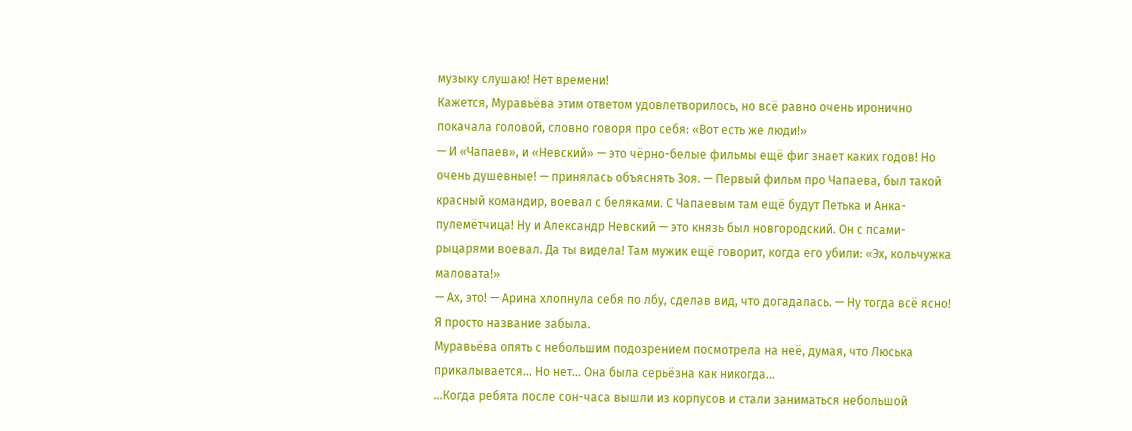музыку слушаю! Нет времени!
Кажется, Муравьёва этим ответом удовлетворилось, но всё равно очень иронично покачала головой, словно говоря про себя: «Вот есть же люди!»
— И «Чапаев», и «Невский» — это чёрно-белые фильмы ещё фиг знает каких годов! Но очень душевные! — принялась объяснять Зоя. — Первый фильм про Чапаева, был такой красный командир, воевал с беляками. С Чапаевым там ещё будут Петька и Анка-пулемётчица! Ну и Александр Невский — это князь был новгородский. Он с псами-рыцарями воевал. Да ты видела! Там мужик ещё говорит, когда его убили: «Эх, кольчужка маловата!»
— Ах, это! — Арина хлопнула себя по лбу, сделав вид, что догадалась. — Ну тогда всё ясно! Я просто название забыла.
Муравьёва опять с небольшим подозрением посмотрела на неё, думая, что Люська прикалывается… Но нет… Она была серьёзна как никогда…
…Когда ребята после сон-часа вышли из корпусов и стали заниматься небольшой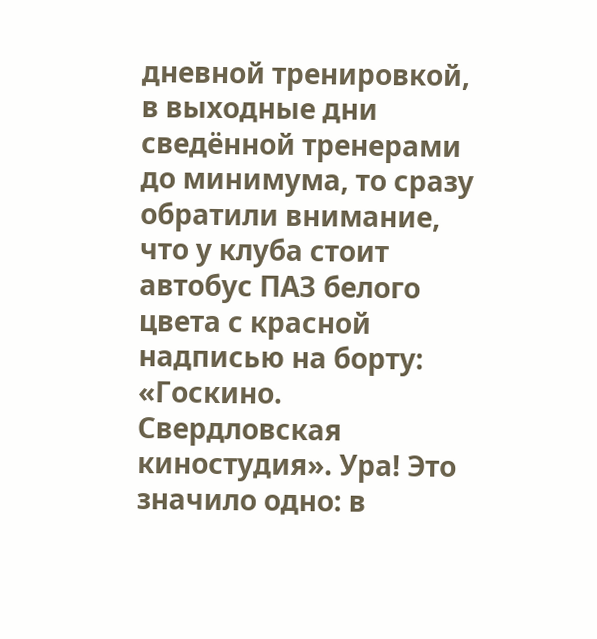дневной тренировкой, в выходные дни сведённой тренерами до минимума, то сразу обратили внимание, что у клуба стоит автобус ПАЗ белого цвета с красной надписью на борту: «Госкино. Свердловская киностудия». Ура! Это значило одно: в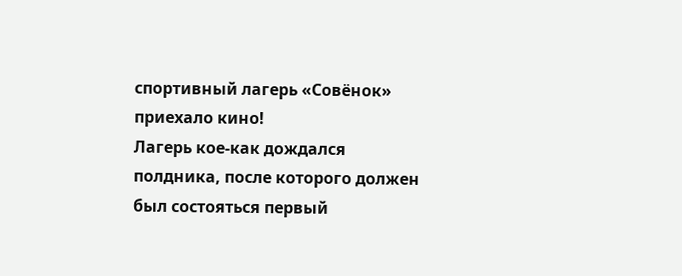спортивный лагерь «Совёнок» приехало кино!
Лагерь кое-как дождался полдника, после которого должен был состояться первый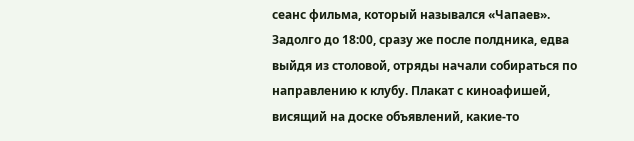сеанс фильма, который назывался «Чапаев». Задолго до 18:00, сразу же после полдника, едва выйдя из столовой, отряды начали собираться по направлению к клубу. Плакат с киноафишей, висящий на доске объявлений, какие-то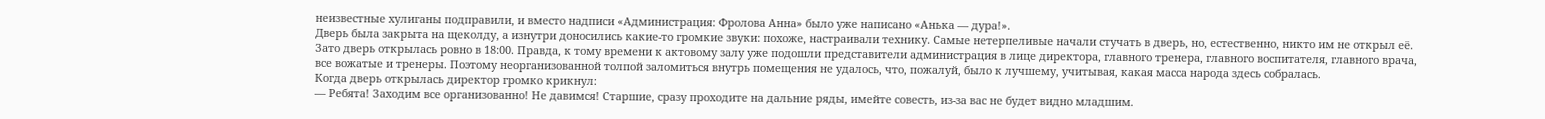неизвестные хулиганы подправили, и вместо надписи «Администрация: Фролова Анна» было уже написано «Анька — дура!».
Дверь была закрыта на щеколду, а изнутри доносились какие-то громкие звуки: похоже, настраивали технику. Самые нетерпеливые начали стучать в дверь, но, естественно, никто им не открыл её. Зато дверь открылась ровно в 18:00. Правда, к тому времени к актовому залу уже подошли представители администрация в лице директора, главного тренера, главного воспитателя, главного врача, все вожатые и тренеры. Поэтому неорганизованной толпой заломиться внутрь помещения не удалось, что, пожалуй, было к лучшему, учитывая, какая масса народа здесь собралась.
Когда дверь открылась директор громко крикнул:
— Ребята! Заходим все организованно! Не давимся! Старшие, сразу проходите на дальние ряды, имейте совесть, из-за вас не будет видно младшим.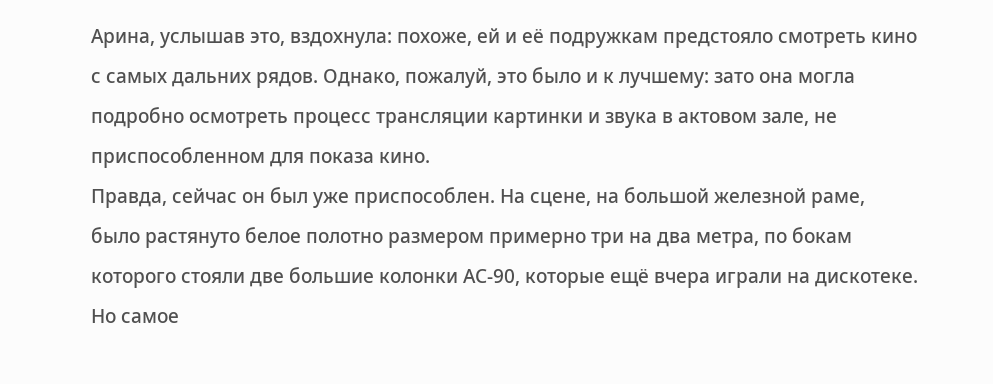Арина, услышав это, вздохнула: похоже, ей и её подружкам предстояло смотреть кино с самых дальних рядов. Однако, пожалуй, это было и к лучшему: зато она могла подробно осмотреть процесс трансляции картинки и звука в актовом зале, не приспособленном для показа кино.
Правда, сейчас он был уже приспособлен. На сцене, на большой железной раме, было растянуто белое полотно размером примерно три на два метра, по бокам которого стояли две большие колонки АС-90, которые ещё вчера играли на дискотеке. Но самое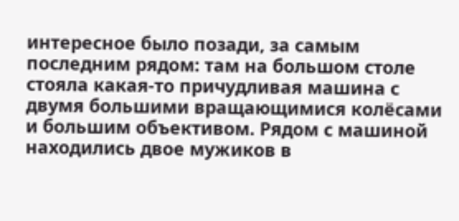интересное было позади, за самым последним рядом: там на большом столе стояла какая-то причудливая машина с двумя большими вращающимися колёсами и большим объективом. Рядом с машиной находились двое мужиков в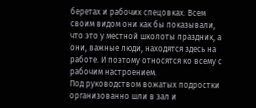беретах и рабочих спецовках. Всем своим видом они как бы показывали, что это у местной школоты праздник, а они, важные люди, находятся здесь на работе. И поэтому относятся ко всему с рабочим настроением.
Под руководством вожатых подростки организованно шли в зал и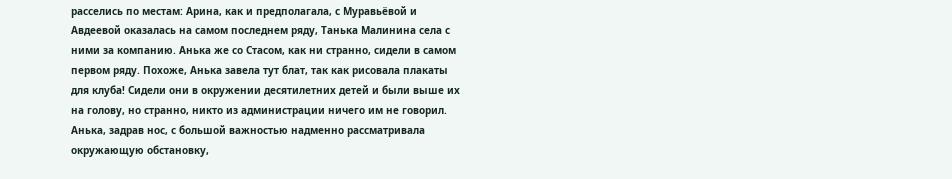расселись по местам: Арина, как и предполагала, с Муравьёвой и Авдеевой оказалась на самом последнем ряду, Танька Малинина села с ними за компанию. Анька же со Стасом, как ни странно, сидели в самом первом ряду. Похоже, Анька завела тут блат, так как рисовала плакаты для клуба! Сидели они в окружении десятилетних детей и были выше их на голову, но странно, никто из администрации ничего им не говорил. Анька, задрав нос, с большой важностью надменно рассматривала окружающую обстановку,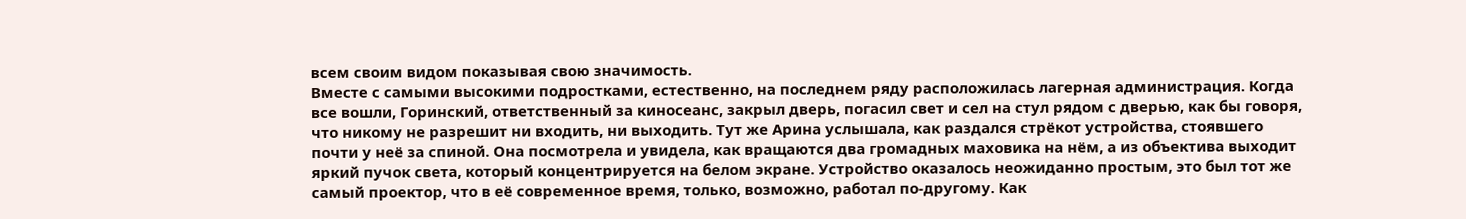всем своим видом показывая свою значимость.
Вместе с самыми высокими подростками, естественно, на последнем ряду расположилась лагерная администрация. Когда все вошли, Горинский, ответственный за киносеанс, закрыл дверь, погасил свет и сел на стул рядом с дверью, как бы говоря, что никому не разрешит ни входить, ни выходить. Тут же Арина услышала, как раздался стрёкот устройства, стоявшего почти у неё за спиной. Она посмотрела и увидела, как вращаются два громадных маховика на нём, а из объектива выходит яркий пучок света, который концентрируется на белом экране. Устройство оказалось неожиданно простым, это был тот же самый проектор, что в её современное время, только, возможно, работал по-другому. Как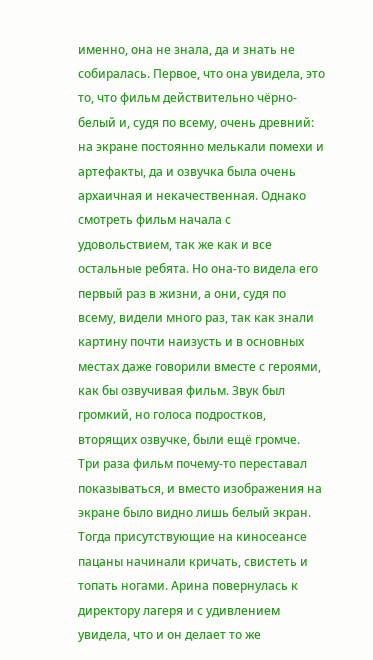именно, она не знала, да и знать не собиралась. Первое, что она увидела, это то, что фильм действительно чёрно-белый и, судя по всему, очень древний: на экране постоянно мелькали помехи и артефакты, да и озвучка была очень архаичная и некачественная. Однако смотреть фильм начала с удовольствием, так же как и все остальные ребята. Но она-то видела его первый раз в жизни, а они, судя по всему, видели много раз, так как знали картину почти наизусть и в основных местах даже говорили вместе с героями, как бы озвучивая фильм. Звук был громкий, но голоса подростков, вторящих озвучке, были ещё громче.
Три раза фильм почему-то переставал показываться, и вместо изображения на экране было видно лишь белый экран. Тогда присутствующие на киносеансе пацаны начинали кричать, свистеть и топать ногами. Арина повернулась к директору лагеря и с удивлением увидела, что и он делает то же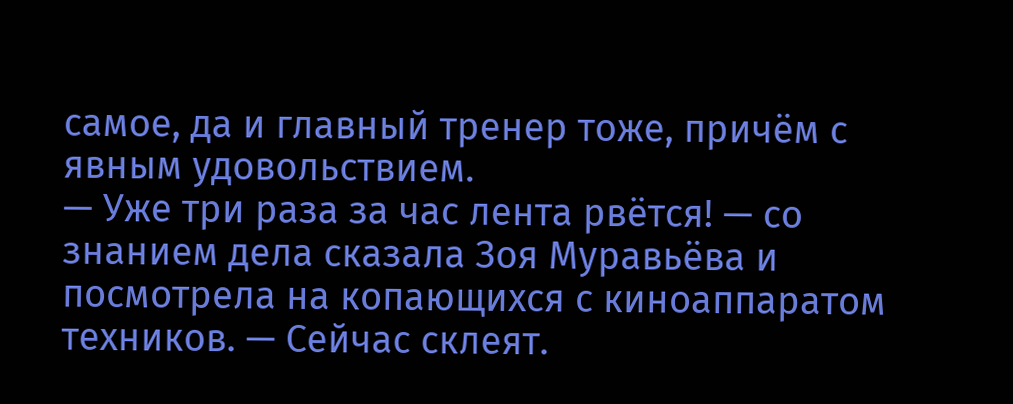самое, да и главный тренер тоже, причём с явным удовольствием.
— Уже три раза за час лента рвётся! — со знанием дела сказала Зоя Муравьёва и посмотрела на копающихся с киноаппаратом техников. — Сейчас склеят.